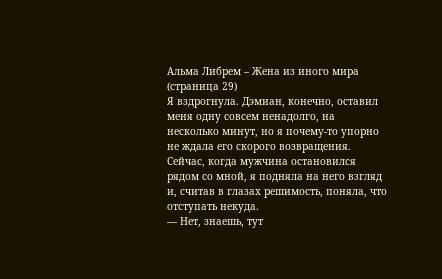Альма Либрем – Жена из иного мира (страница 29)
Я вздрогнула. Дэмиан, конечно, оставил меня одну совсем ненадолго, на несколько минут, но я почему-то упорно не ждала его скорого возвращения. Сейчас, когда мужчина остановился рядом со мной, я подняла на него взгляд и, считав в глазах решимость, поняла, что отступать некуда.
— Нет, знаешь, тут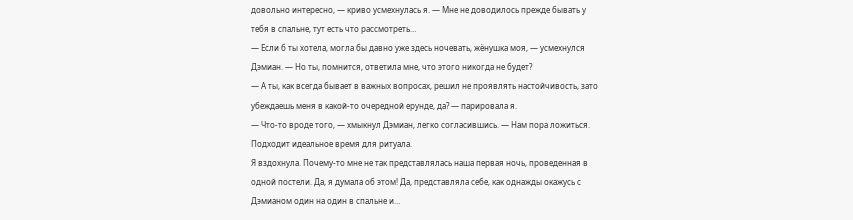довольно интересно, — криво усмехнулась я. — Мне не доводилось прежде бывать у тебя в спальне, тут есть что рассмотреть…
— Если б ты хотела, могла бы давно уже здесь ночевать, жёнушка моя, — усмехнулся Дэмиан. — Но ты, помнится, ответила мне, что этого никогда не будет?
— А ты, как всегда бывает в важных вопросах, решил не проявлять настойчивость, зато убеждаешь меня в какой-то очередной ерунде, да? — парировала я.
— Что-то вроде того, — хмыкнул Дэмиан, легко согласившись. — Нам пора ложиться. Подходит идеальное время для ритуала.
Я вздохнула. Почему-то мне не так представлялась наша первая ночь, проведенная в одной постели. Да, я думала об этом! Да, представляла себе, как однажды окажусь с Дэмианом один на один в спальне и…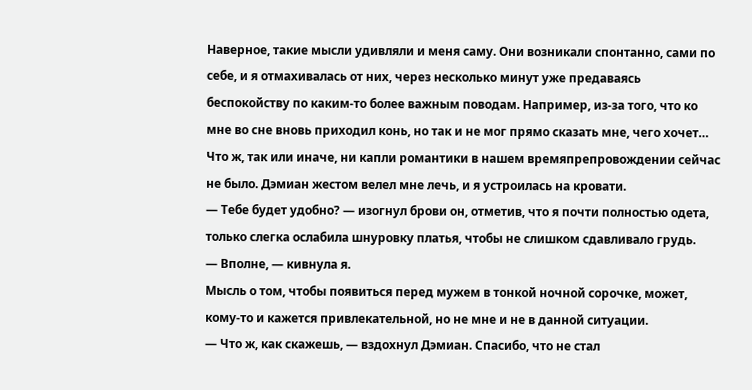Наверное, такие мысли удивляли и меня саму. Они возникали спонтанно, сами по себе, и я отмахивалась от них, через несколько минут уже предаваясь беспокойству по каким-то более важным поводам. Например, из-за того, что ко мне во сне вновь приходил конь, но так и не мог прямо сказать мне, чего хочет…
Что ж, так или иначе, ни капли романтики в нашем времяпрепровождении сейчас не было. Дэмиан жестом велел мне лечь, и я устроилась на кровати.
— Тебе будет удобно? — изогнул брови он, отметив, что я почти полностью одета, только слегка ослабила шнуровку платья, чтобы не слишком сдавливало грудь.
— Вполне, — кивнула я.
Мысль о том, чтобы появиться перед мужем в тонкой ночной сорочке, может, кому-то и кажется привлекательной, но не мне и не в данной ситуации.
— Что ж, как скажешь, — вздохнул Дэмиан. Спасибо, что не стал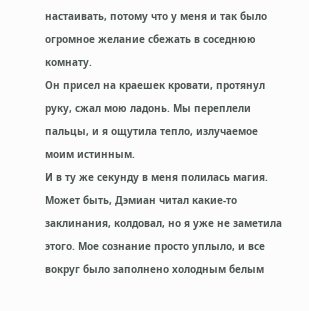настаивать, потому что у меня и так было огромное желание сбежать в соседнюю комнату.
Он присел на краешек кровати, протянул руку, сжал мою ладонь. Мы переплели пальцы, и я ощутила тепло, излучаемое моим истинным.
И в ту же секунду в меня полилась магия.
Может быть, Дэмиан читал какие-то заклинания, колдовал, но я уже не заметила этого. Мое сознание просто уплыло, и все вокруг было заполнено холодным белым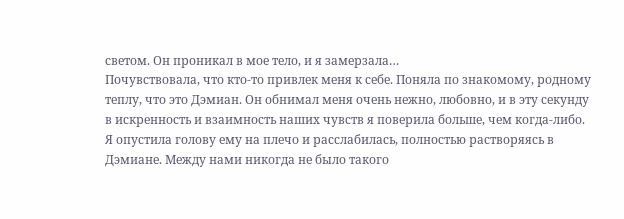светом. Он проникал в мое тело, и я замерзала…
Почувствовала, что кто-то привлек меня к себе. Поняла по знакомому, родному теплу, что это Дэмиан. Он обнимал меня очень нежно, любовно, и в эту секунду в искренность и взаимность наших чувств я поверила больше, чем когда-либо.
Я опустила голову ему на плечо и расслабилась, полностью растворяясь в Дэмиане. Между нами никогда не было такого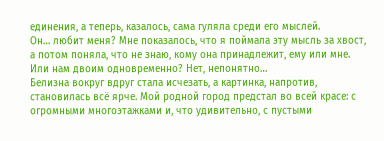единения, а теперь, казалось, сама гуляла среди его мыслей.
Он… любит меня? Мне показалось, что я поймала эту мысль за хвост, а потом поняла, что не знаю, кому она принадлежит, ему или мне. Или нам двоим одновременно? Нет, непонятно…
Белизна вокруг вдруг стала исчезать, а картинка, напротив, становилась всё ярче. Мой родной город предстал во всей красе: с огромными многоэтажками и, что удивительно, с пустыми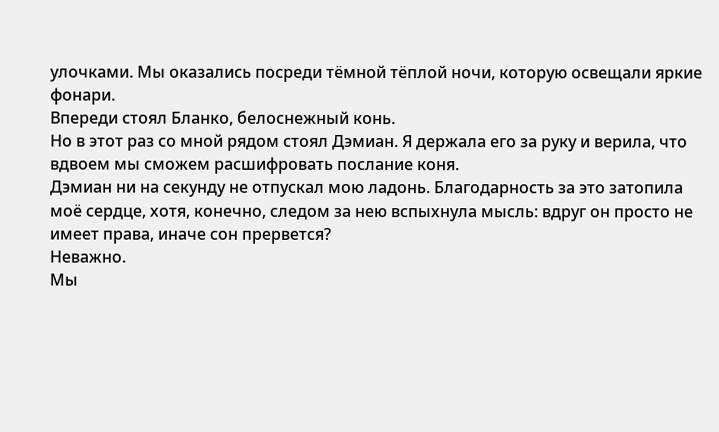улочками. Мы оказались посреди тёмной тёплой ночи, которую освещали яркие фонари.
Впереди стоял Бланко, белоснежный конь.
Но в этот раз со мной рядом стоял Дэмиан. Я держала его за руку и верила, что вдвоем мы сможем расшифровать послание коня.
Дэмиан ни на секунду не отпускал мою ладонь. Благодарность за это затопила моё сердце, хотя, конечно, следом за нею вспыхнула мысль: вдруг он просто не имеет права, иначе сон прервется?
Неважно.
Мы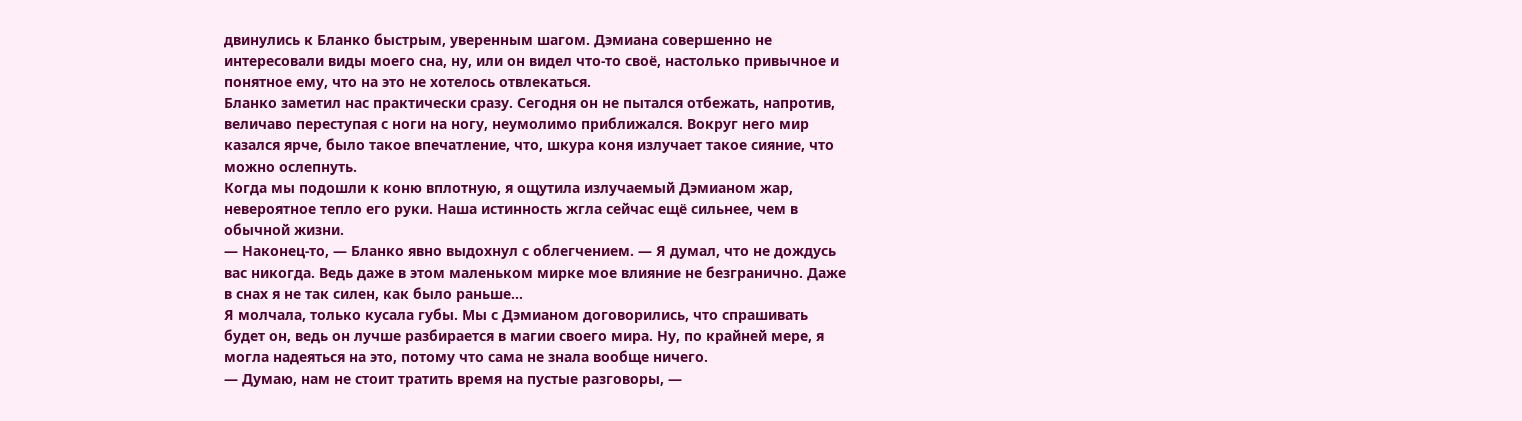двинулись к Бланко быстрым, уверенным шагом. Дэмиана совершенно не интересовали виды моего сна, ну, или он видел что-то своё, настолько привычное и понятное ему, что на это не хотелось отвлекаться.
Бланко заметил нас практически сразу. Сегодня он не пытался отбежать, напротив, величаво переступая с ноги на ногу, неумолимо приближался. Вокруг него мир казался ярче, было такое впечатление, что, шкура коня излучает такое сияние, что можно ослепнуть.
Когда мы подошли к коню вплотную, я ощутила излучаемый Дэмианом жар, невероятное тепло его руки. Наша истинность жгла сейчас ещё сильнее, чем в обычной жизни.
— Наконец-то, — Бланко явно выдохнул с облегчением. — Я думал, что не дождусь вас никогда. Ведь даже в этом маленьком мирке мое влияние не безгранично. Даже в снах я не так силен, как было раньше…
Я молчала, только кусала губы. Мы с Дэмианом договорились, что спрашивать будет он, ведь он лучше разбирается в магии своего мира. Ну, по крайней мере, я могла надеяться на это, потому что сама не знала вообще ничего.
— Думаю, нам не стоит тратить время на пустые разговоры, —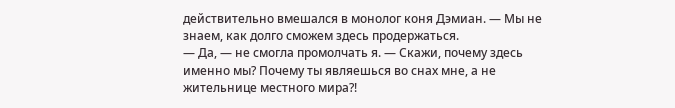действительно вмешался в монолог коня Дэмиан. — Мы не знаем, как долго сможем здесь продержаться.
— Да, — не смогла промолчать я. — Скажи, почему здесь именно мы? Почему ты являешься во снах мне, а не жительнице местного мира?!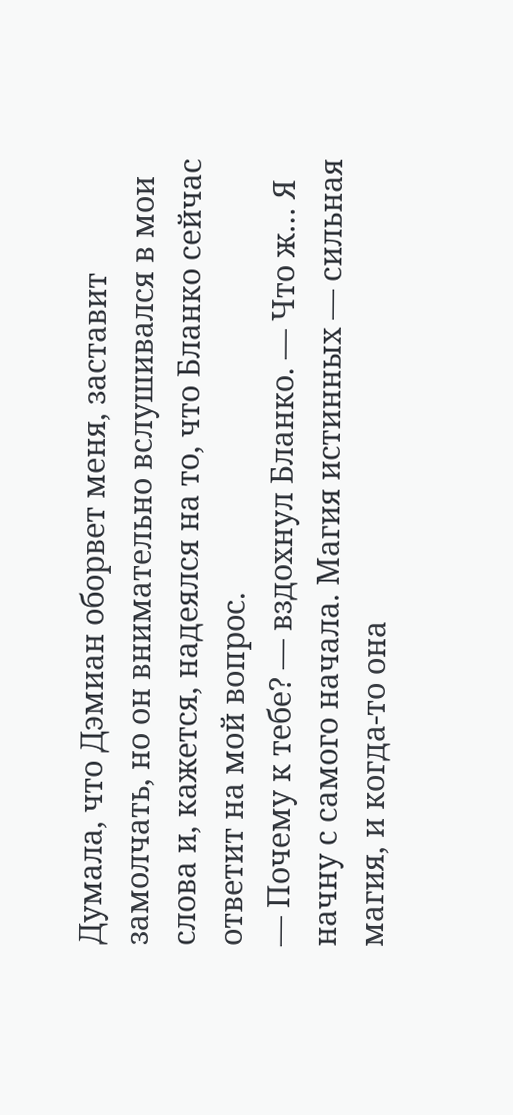Думала, что Дэмиан оборвет меня, заставит замолчать, но он внимательно вслушивался в мои слова и, кажется, надеялся на то, что Бланко сейчас ответит на мой вопрос.
— Почему к тебе? — вздохнул Бланко. — Что ж… Я начну с самого начала. Магия истинных — сильная магия, и когда-то она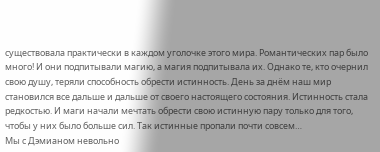существовала практически в каждом уголочке этого мира. Романтических пар было много! И они подпитывали магию, а магия подпитывала их. Однако те, кто очернил свою душу, теряли способность обрести истинность. День за днём наш мир становился все дальше и дальше от своего настоящего состояния. Истинность стала редкостью. И маги начали мечтать обрести свою истинную пару только для того, чтобы у них было больше сил. Так истинные пропали почти совсем…
Мы с Дэмианом невольно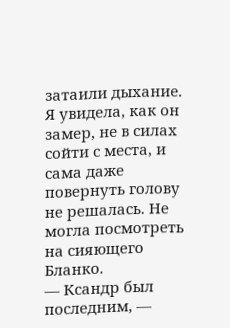затаили дыхание. Я увидела, как он замер, не в силах сойти с места, и сама даже повернуть голову не решалась. Не могла посмотреть на сияющего Бланко.
— Ксандр был последним, —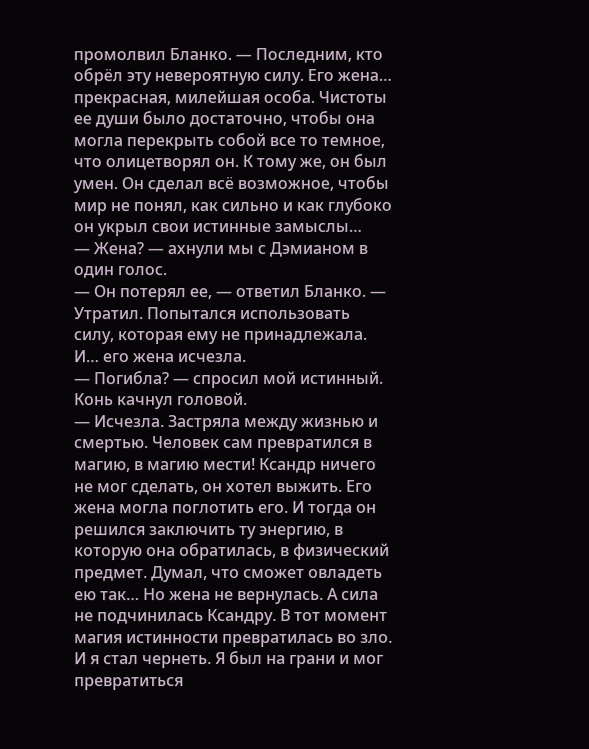промолвил Бланко. — Последним, кто обрёл эту невероятную силу. Его жена… прекрасная, милейшая особа. Чистоты ее души было достаточно, чтобы она могла перекрыть собой все то темное, что олицетворял он. К тому же, он был умен. Он сделал всё возможное, чтобы мир не понял, как сильно и как глубоко он укрыл свои истинные замыслы…
— Жена? — ахнули мы с Дэмианом в один голос.
— Он потерял ее, — ответил Бланко. — Утратил. Попытался использовать силу, которая ему не принадлежала. И… его жена исчезла.
— Погибла? — спросил мой истинный.
Конь качнул головой.
— Исчезла. Застряла между жизнью и смертью. Человек сам превратился в магию, в магию мести! Ксандр ничего не мог сделать, он хотел выжить. Его жена могла поглотить его. И тогда он решился заключить ту энергию, в которую она обратилась, в физический предмет. Думал, что сможет овладеть ею так… Но жена не вернулась. А сила не подчинилась Ксандру. В тот момент магия истинности превратилась во зло. И я стал чернеть. Я был на грани и мог превратиться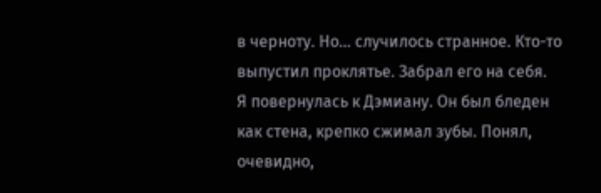в черноту. Но… случилось странное. Кто-то выпустил проклятье. Забрал его на себя.
Я повернулась к Дэмиану. Он был бледен как стена, крепко сжимал зубы. Понял, очевидно,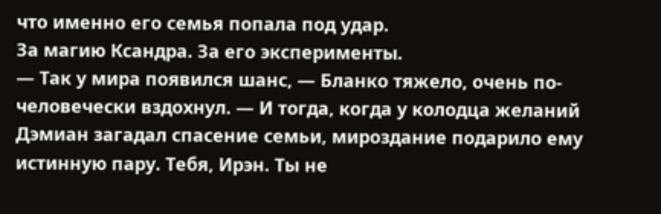что именно его семья попала под удар.
За магию Ксандра. За его эксперименты.
— Так у мира появился шанс, — Бланко тяжело, очень по-человечески вздохнул. — И тогда, когда у колодца желаний Дэмиан загадал спасение семьи, мироздание подарило ему истинную пару. Тебя, Ирэн. Ты не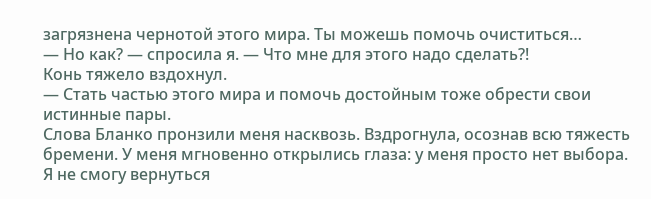загрязнена чернотой этого мира. Ты можешь помочь очиститься…
— Но как? — спросила я. — Что мне для этого надо сделать?!
Конь тяжело вздохнул.
— Стать частью этого мира и помочь достойным тоже обрести свои истинные пары.
Слова Бланко пронзили меня насквозь. Вздрогнула, осознав всю тяжесть бремени. У меня мгновенно открылись глаза: у меня просто нет выбора. Я не смогу вернуться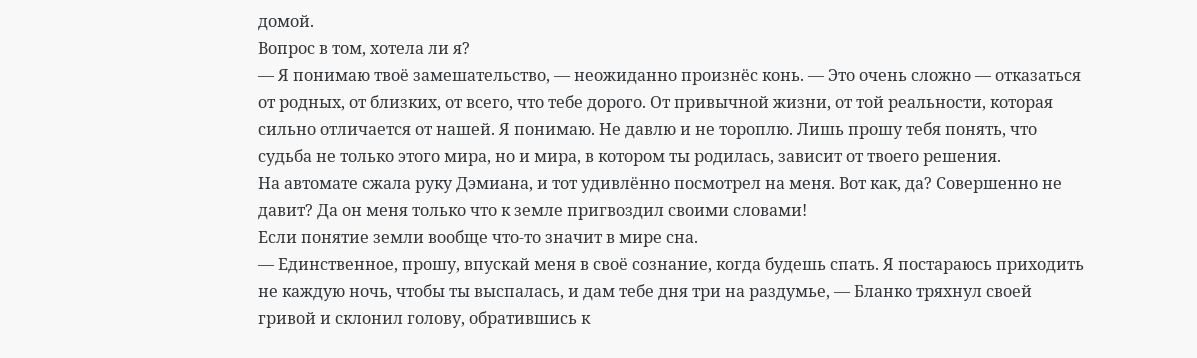домой.
Вопрос в том, хотела ли я?
— Я понимаю твоё замешательство, — неожиданно произнёс конь. — Это очень сложно — отказаться от родных, от близких, от всего, что тебе дорого. От привычной жизни, от той реальности, которая сильно отличается от нашей. Я понимаю. Не давлю и не тороплю. Лишь прошу тебя понять, что судьба не только этого мира, но и мира, в котором ты родилась, зависит от твоего решения.
На автомате сжала руку Дэмиана, и тот удивлённо посмотрел на меня. Вот как, да? Совершенно не давит? Да он меня только что к земле пригвоздил своими словами!
Если понятие земли вообще что-то значит в мире сна.
— Единственное, прошу, впускай меня в своё сознание, когда будешь спать. Я постараюсь приходить не каждую ночь, чтобы ты выспалась, и дам тебе дня три на раздумье, — Бланко тряхнул своей гривой и склонил голову, обратившись к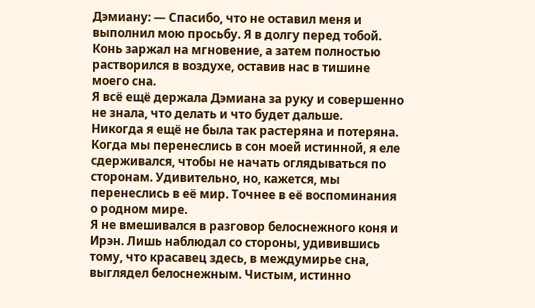Дэмиану: — Спасибо, что не оставил меня и выполнил мою просьбу. Я в долгу перед тобой.
Конь заржал на мгновение, а затем полностью растворился в воздухе, оставив нас в тишине моего сна.
Я всё ещё держала Дэмиана за руку и совершенно не знала, что делать и что будет дальше.
Никогда я ещё не была так растеряна и потеряна.
Когда мы перенеслись в сон моей истинной, я еле сдерживался, чтобы не начать оглядываться по сторонам. Удивительно, но, кажется, мы перенеслись в её мир. Точнее в её воспоминания о родном мире.
Я не вмешивался в разговор белоснежного коня и Ирэн. Лишь наблюдал со стороны, удивившись тому, что красавец здесь, в междумирье сна, выглядел белоснежным. Чистым, истинно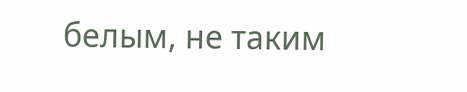белым, не таким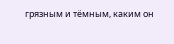грязным и тёмным, каким он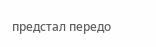предстал передо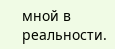мной в реальности.